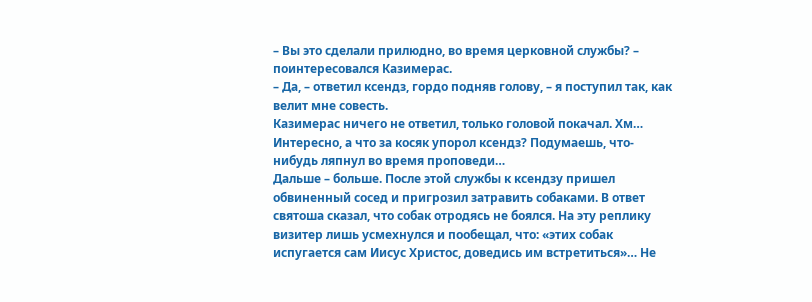– Вы это сделали прилюдно, во время церковной службы? – поинтересовался Казимерас.
– Да, – ответил ксендз, гордо подняв голову, – я поступил так, как велит мне совесть.
Казимерас ничего не ответил, только головой покачал. Хм… Интересно, а что за косяк упорол ксендз? Подумаешь, что-нибудь ляпнул во время проповеди…
Дальше – больше. После этой службы к ксендзу пришел обвиненный сосед и пригрозил затравить собаками. В ответ святоша сказал, что собак отродясь не боялся. На эту реплику визитер лишь усмехнулся и пообещал, что: «этих собак испугается сам Иисус Христос, доведись им встретиться»… Не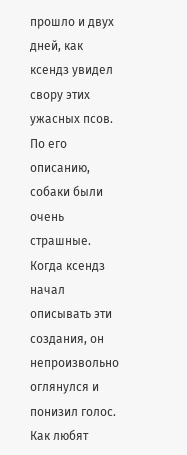прошло и двух дней, как ксендз увидел свору этих ужасных псов. По его описанию, собаки были очень страшные. Когда ксендз начал описывать эти создания, он непроизвольно оглянулся и понизил голос. Как любят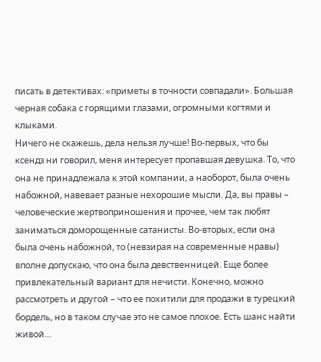писать в детективах: «приметы в точности совпадали». Большая черная собака с горящими глазами, огромными когтями и клыками.
Ничего не скажешь, дела нельзя лучше! Во-первых, что бы ксендз ни говорил, меня интересует пропавшая девушка. То, что она не принадлежала к этой компании, а наоборот, была очень набожной, навевает разные нехорошие мысли. Да, вы правы – человеческие жертвоприношения и прочее, чем так любят заниматься доморощенные сатанисты. Во-вторых, если она была очень набожной, то (невзирая на современные нравы) вполне допускаю, что она была девственницей. Еще более привлекательный вариант для нечисти. Конечно, можно рассмотреть и другой – что ее похитили для продажи в турецкий бордель, но в таком случае это не самое плохое. Есть шанс найти живой…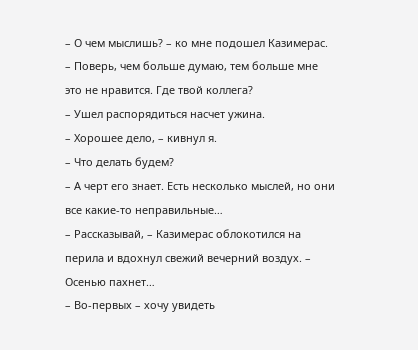– О чем мыслишь? – ко мне подошел Казимерас.
– Поверь, чем больше думаю, тем больше мне это не нравится. Где твой коллега?
– Ушел распорядиться насчет ужина.
– Хорошее дело, – кивнул я.
– Что делать будем?
– А черт его знает. Есть несколько мыслей, но они все какие-то неправильные…
– Рассказывай, – Казимерас облокотился на перила и вдохнул свежий вечерний воздух. – Осенью пахнет…
– Во-первых – хочу увидеть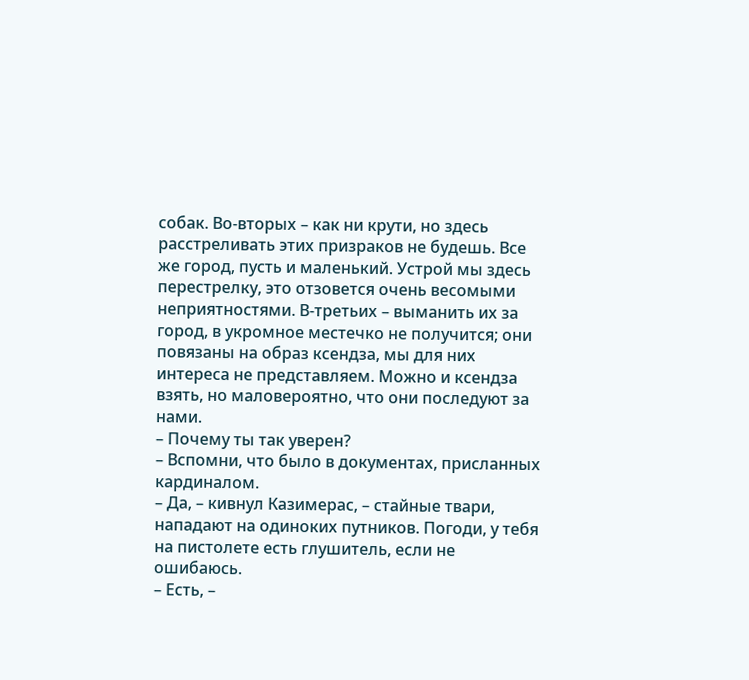собак. Во-вторых – как ни крути, но здесь расстреливать этих призраков не будешь. Все же город, пусть и маленький. Устрой мы здесь перестрелку, это отзовется очень весомыми неприятностями. В-третьих – выманить их за город, в укромное местечко не получится; они повязаны на образ ксендза, мы для них интереса не представляем. Можно и ксендза взять, но маловероятно, что они последуют за нами.
– Почему ты так уверен?
– Вспомни, что было в документах, присланных кардиналом.
– Да, – кивнул Казимерас, – стайные твари, нападают на одиноких путников. Погоди, у тебя на пистолете есть глушитель, если не ошибаюсь.
– Есть, –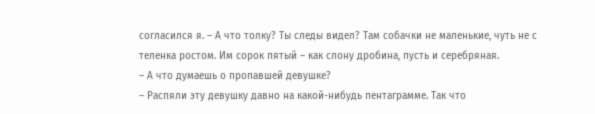согласился я. – А что толку? Ты следы видел? Там собачки не маленькие, чуть не с теленка ростом. Им сорок пятый – как слону дробина, пусть и серебряная.
– А что думаешь о пропавшей девушке?
– Распяли эту девушку давно на какой-нибудь пентаграмме. Так что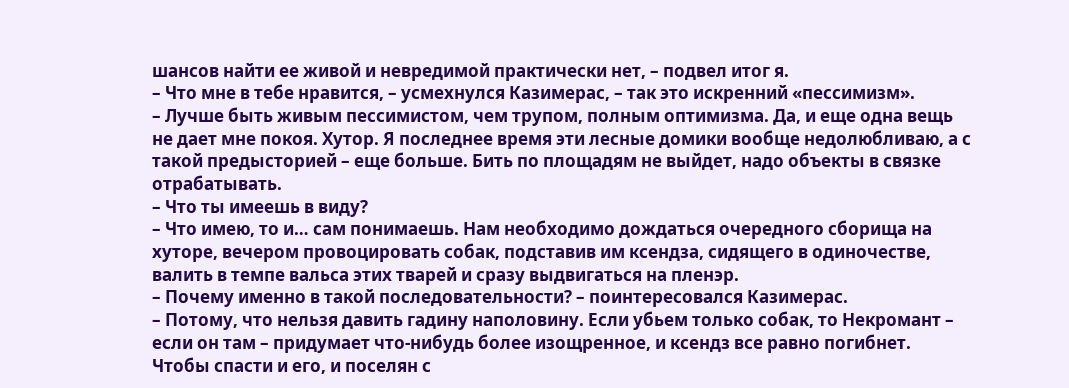шансов найти ее живой и невредимой практически нет, – подвел итог я.
– Что мне в тебе нравится, – усмехнулся Казимерас, – так это искренний «пессимизм».
– Лучше быть живым пессимистом, чем трупом, полным оптимизма. Да, и еще одна вещь не дает мне покоя. Хутор. Я последнее время эти лесные домики вообще недолюбливаю, а с такой предысторией – еще больше. Бить по площадям не выйдет, надо объекты в связке отрабатывать.
– Что ты имеешь в виду?
– Что имею, то и… сам понимаешь. Нам необходимо дождаться очередного сборища на хуторе, вечером провоцировать собак, подставив им ксендза, сидящего в одиночестве, валить в темпе вальса этих тварей и сразу выдвигаться на пленэр.
– Почему именно в такой последовательности? – поинтересовался Казимерас.
– Потому, что нельзя давить гадину наполовину. Если убьем только собак, то Некромант – если он там – придумает что-нибудь более изощренное, и ксендз все равно погибнет. Чтобы спасти и его, и поселян с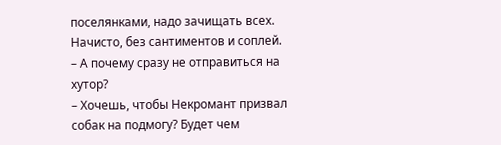поселянками, надо зачищать всех. Начисто, без сантиментов и соплей.
– А почему сразу не отправиться на хутор?
– Хочешь, чтобы Некромант призвал собак на подмогу? Будет чем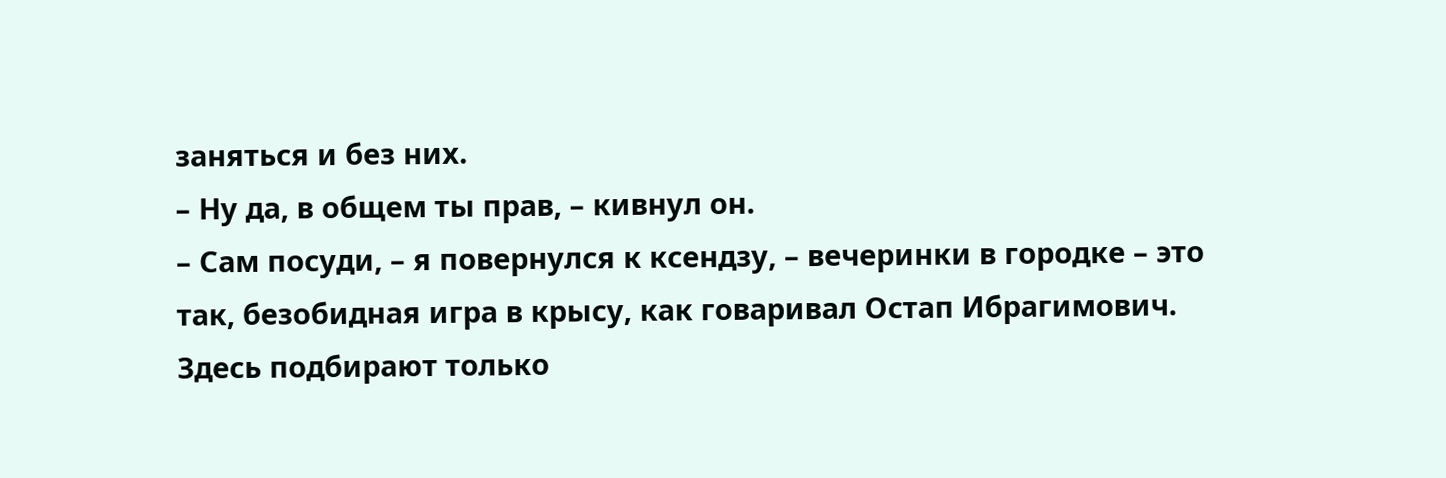заняться и без них.
– Ну да, в общем ты прав, – кивнул он.
– Сам посуди, – я повернулся к ксендзу, – вечеринки в городке – это так, безобидная игра в крысу, как говаривал Остап Ибрагимович. Здесь подбирают только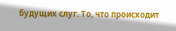будущих слуг. То, что происходит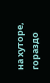на хуторе, гораздо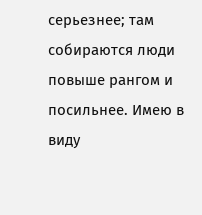серьезнее; там собираются люди повыше рангом и посильнее. Имею в виду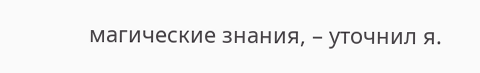магические знания, – уточнил я.